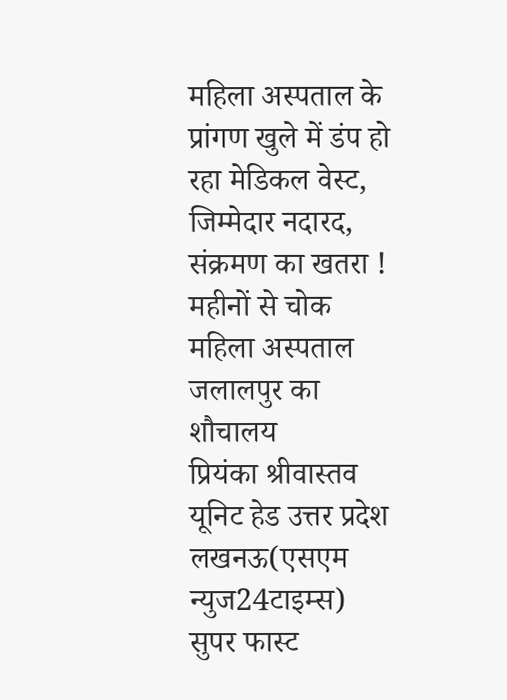महिला अस्पताल के प्रांगण खुले में डंप हो रहा मेडिकल वेस्ट, जिम्मेदार नदारद, संक्रमण का खतरा ! महीनों से चोक महिला अस्पताल जलालपुर का शौचालय
प्रियंका श्रीवास्तव यूनिट हेड उत्तर प्रदेश लखनऊ(एसएम न्युज24टाइम्स) सुपर फास्ट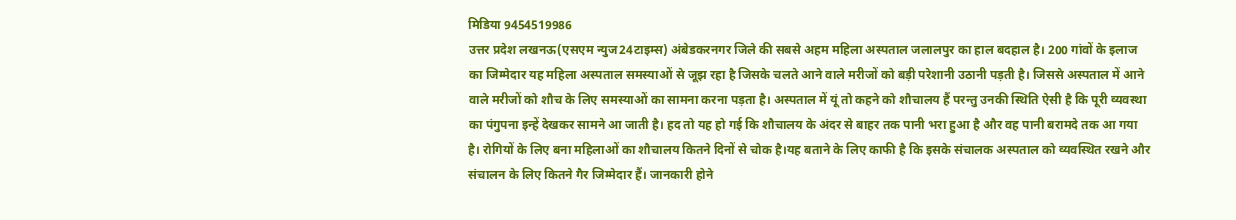मिडिया 9454519986
उत्तर प्रदेश लखनऊ(एसएम न्युज24टाइम्स) अंबेडकरनगर जिले की सबसे अहम महिला अस्पताल जलालपुर का हाल बदहाल है। 200 गांवों के इलाज का जिम्मेदार यह महिला अस्पताल समस्याओं से जूझ रहा है जिसके चलते आने वाले मरीजों को बड़ी परेशानी उठानी पड़ती है। जिससे अस्पताल में आने वाले मरीजों को शौच के लिए समस्याओं का सामना करना पड़ता है। अस्पताल में यूं तो कहने को शौचालय हैं परन्तु उनकी स्थिति ऐसी है कि पूरी व्यवस्था का पंगुपना इन्हें देखकर सामने आ जाती है। हद तो यह हो गई कि शौचालय के अंदर से बाहर तक पानी भरा हुआ है और वह पानी बरामदे तक आ गया है। रोगियों के लिए बना महिलाओं का शौचालय कितने दिनों से चोक है।यह बताने के लिए काफी है कि इसके संचालक अस्पताल को व्यवस्थित रखने और संचालन के लिए कितने गैर जिम्मेदार हैं। जानकारी होने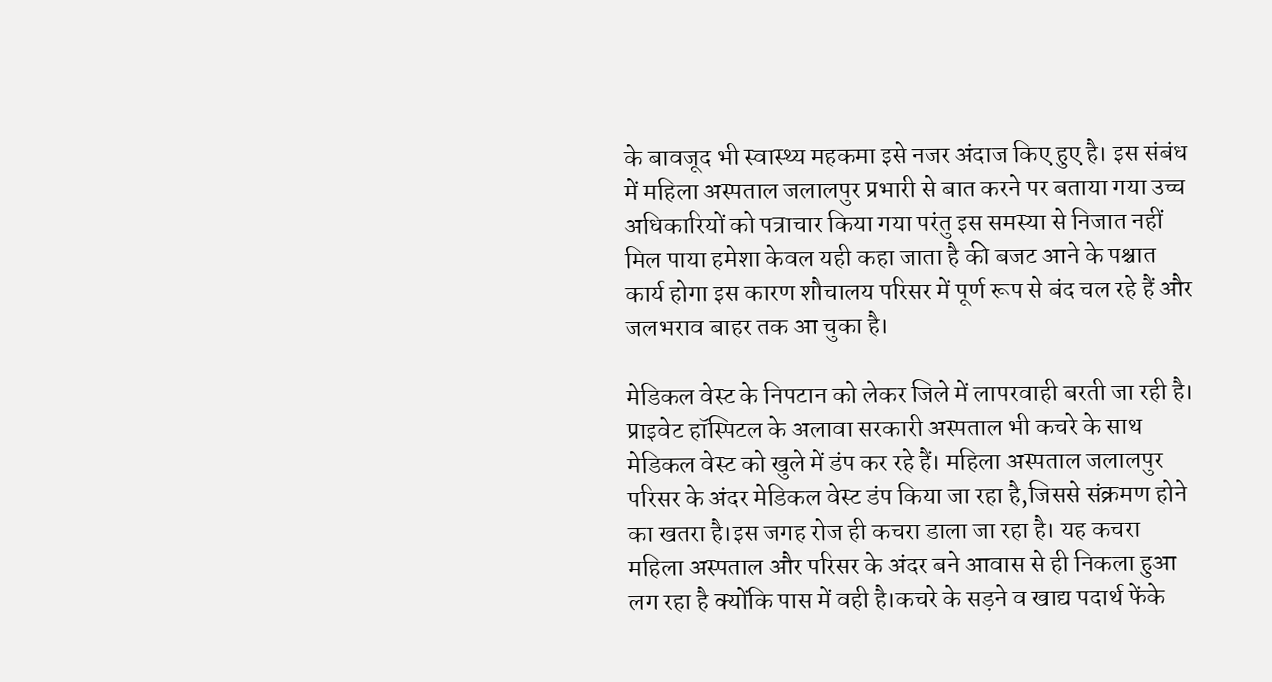के बावजूद भी स्वास्थ्य महकमा इसे नजर अंदाज किए हुए है। इस संबंध में महिला अस्पताल जलालपुर प्रभारी से बात करने पर बताया गया उच्च अधिकारियों को पत्राचार किया गया परंतु इस समस्या से निजात नहीं मिल पाया हमेशा केवल यही कहा जाता है की बजट आने के पश्चात कार्य होगा इस कारण शौचालय परिसर में पूर्ण रूप से बंद चल रहे हैं और जलभराव बाहर तक आ चुका है।

मेडिकल वेस्ट के निपटान को लेकर जिले में लापरवाही बरती जा रही है। प्राइवेट हॉस्पिटल के अलावा सरकारी अस्पताल भी कचरे के साथ मेडिकल वेस्ट को खुले में डंप कर रहे हैं। महिला अस्पताल जलालपुर परिसर के अंदर मेडिकल वेस्ट डंप किया जा रहा है,जिससे संक्रमण होने का खतरा है।इस जगह रोज ही कचरा डाला जा रहा है। यह कचरा महिला अस्पताल और परिसर के अंदर बने आवास से ही निकला हुआ लग रहा है क्योंकि पास में वही है।कचरे के सड़ने व खाद्य पदार्थ फेंके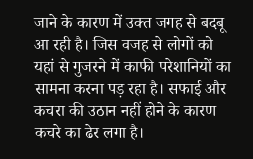जाने के कारण में उक्त जगह से बदबू आ रही है। जिस वजह से लोगों को यहां से गुजरने में काफी परेशानियों का सामना करना पड़ रहा है। सफाई और कचरा की उठान नहीं होने के कारण कचरे का ढेर लगा है।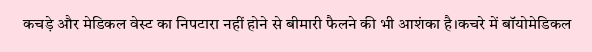कचड़े और मेडिकल वेस्ट का निपटारा नहीं होने से बीमारी फैलने की भी आशंका है।कचरे में बॉयोमेडिकल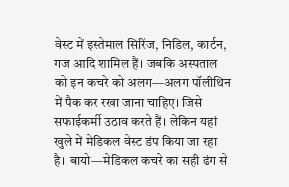वेस्ट में इस्तेमाल सिरिंज, निडिल, कार्टन, गज आदि शामिल हैं। जबकि अस्पताल को इन कचरे को अलग—अलग पॉलीथिन में पैक कर रखा जाना चाहिए। जिसे सफाईकर्मी उठाव करते हैं। लेकिन यहां खुले में मेडिकल वेस्ट डंप किया जा रहा है। बायो—मेडिकल कचरे का सही ढंग से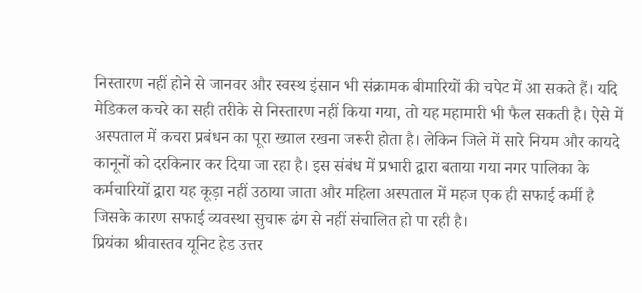निस्तारण नहीं होने से जानवर और स्वस्थ इंसान भी संक्रामक बीमारियों की चपेट में आ सकते हैं। यदि मेडिकल कचरे का सही तरीके से निस्तारण नहीं किया गया, तो यह महामारी भी फैल सकती है। ऐसे में अस्पताल में कचरा प्रबंधन का पूरा ख्याल रखना जरूरी होता है। लेकिन जिले में सारे नियम और कायदे कानूनों को दरकिनार कर दिया जा रहा है। इस संबंध में प्रभारी द्वारा बताया गया नगर पालिका के कर्मचारियों द्वारा यह कूड़ा नहीं उठाया जाता और महिला अस्पताल में महज एक ही सफाई कर्मी है जिसके कारण सफाई व्यवस्था सुचारू ढंग से नहीं संचालित हो पा रही है।
प्रियंका श्रीवास्तव यूनिट हेड उत्तर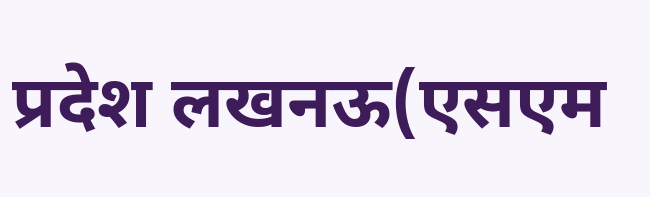प्रदेश लखनऊ(एसएम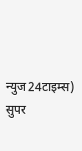न्युज24टाइम्स) सुपर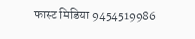फास्ट मिडिया 9454519986